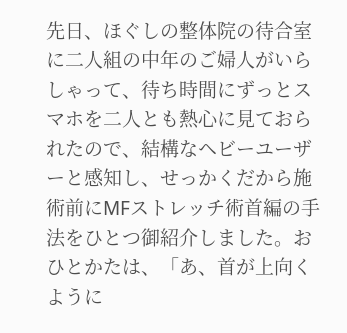先日、ほぐしの整体院の待合室に二人組の中年のご婦人がいらしゃって、待ち時間にずっとスマホを二人とも熱心に見ておられたので、結構なヘビーユーザーと感知し、せっかくだから施術前にMFストレッチ術首編の手法をひとつ御紹介しました。おひとかたは、「あ、首が上向くように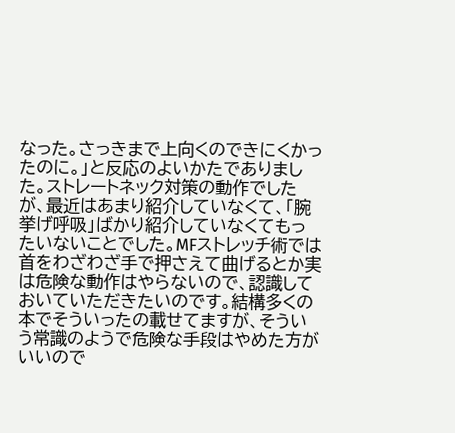なった。さっきまで上向くのできにくかったのに。」と反応のよいかたでありました。ストレートネック対策の動作でしたが、最近はあまり紹介していなくて、「腕挙げ呼吸」ばかり紹介していなくてもったいないことでした。MFストレッチ術では首をわざわざ手で押さえて曲げるとか実は危険な動作はやらないので、認識しておいていただきたいのです。結構多くの本でそういったの載せてますが、そういう常識のようで危険な手段はやめた方がいいので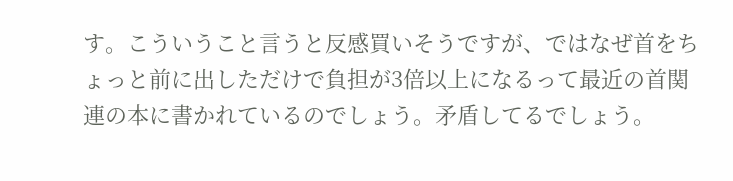す。こういうこと言うと反感買いそうですが、ではなぜ首をちょっと前に出しただけで負担が3倍以上になるって最近の首関連の本に書かれているのでしょう。矛盾してるでしょう。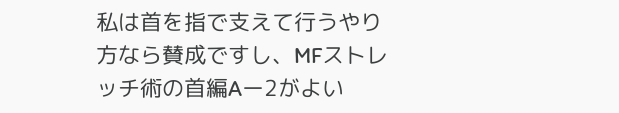私は首を指で支えて行うやり方なら賛成ですし、MFストレッチ術の首編Aー2がよい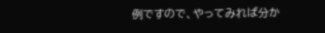例ですので、やってみれば分か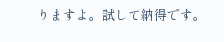りますよ。試して納得です。